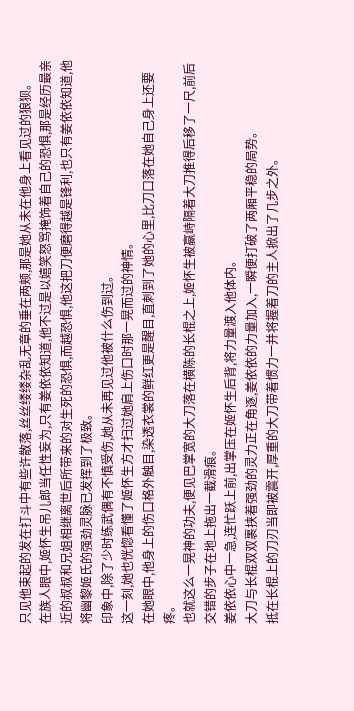只见他束起的发在打斗中有些许散落,丝丝缕缕杂乱无章的垂在两颊,那是她从未在他身上看见过的狼狈。
在族人眼中,姬怀生吊儿郎当任性妄为,只有姜依依知道,他不过是以嬉笑怒骂掩饰着自己的恐惧,那是经历最亲近的叔叔和兄姐相继离世后所带来的对生死的恐惧,而越恐惧,他这把刀便磨得越是锋利,也只有姜依依知道,他将幽黎姬氏的强劲灵脉已发挥到了极致。
印象中,除了少时练武偶有不慎受伤,她从未再见过他被什么伤到过。
这一刻,她也恍惚看懂了姬怀生方才扫过她肩上伤口时那一晃而过的神情。
在她眼中,他身上的伤口格外触目,染透衣裳的鲜红更是醒目,直刺到了她的心里,比刀口落在她自己身上还要疼。
也就这么一晃神的功夫,便见巴掌宽的大刀落在横陈的长棍之上,姬怀生被嬴峙隔着大刀推得后移了一尺,前后交错的步子在地上拖出一截滑痕。
姜依依心中一急,连忙跃上前,出掌压在姬怀生后背,将力量渡入他体内。
大刀与长棍双双裹挟着强劲的灵力正在角逐,姜依依的力量加入,一瞬便打破了两厢平稳的局势。
抵在长棍上的刀刃当即被震开,厚重的大刀带着惯力一并将握着刀的主人掀出了几步之外。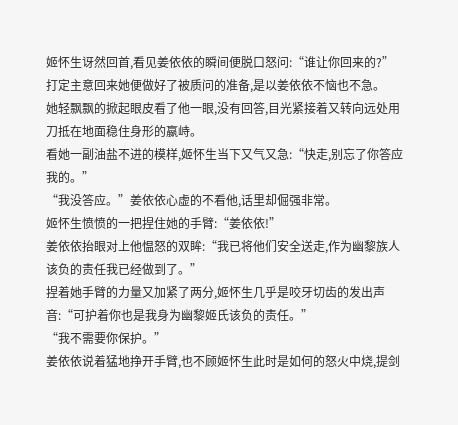姬怀生讶然回首,看见姜依依的瞬间便脱口怒问:“谁让你回来的?”
打定主意回来她便做好了被质问的准备,是以姜依依不恼也不急。
她轻飘飘的掀起眼皮看了他一眼,没有回答,目光紧接着又转向远处用刀抵在地面稳住身形的嬴峙。
看她一副油盐不进的模样,姬怀生当下又气又急:“快走,别忘了你答应我的。”
“我没答应。”姜依依心虚的不看他,话里却倔强非常。
姬怀生愤愤的一把捏住她的手臂:“姜依依!”
姜依依抬眼对上他愠怒的双眸:“我已将他们安全送走,作为幽黎族人该负的责任我已经做到了。”
捏着她手臂的力量又加紧了两分,姬怀生几乎是咬牙切齿的发出声音:“可护着你也是我身为幽黎姬氏该负的责任。”
“我不需要你保护。”
姜依依说着猛地挣开手臂,也不顾姬怀生此时是如何的怒火中烧,提剑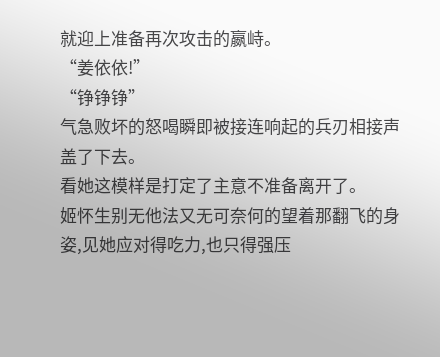就迎上准备再次攻击的嬴峙。
“姜依依!”
“铮铮铮”
气急败坏的怒喝瞬即被接连响起的兵刃相接声盖了下去。
看她这模样是打定了主意不准备离开了。
姬怀生别无他法又无可奈何的望着那翻飞的身姿,见她应对得吃力,也只得强压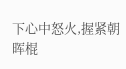下心中怒火,握紧朝晖棍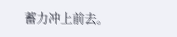蓄力冲上前去。